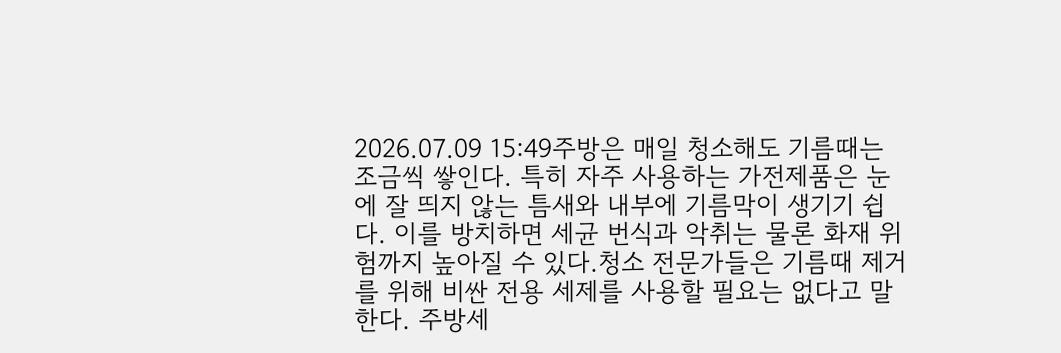2026.07.09 15:49주방은 매일 청소해도 기름때는 조금씩 쌓인다. 특히 자주 사용하는 가전제품은 눈에 잘 띄지 않는 틈새와 내부에 기름막이 생기기 쉽다. 이를 방치하면 세균 번식과 악취는 물론 화재 위험까지 높아질 수 있다.청소 전문가들은 기름때 제거를 위해 비싼 전용 세제를 사용할 필요는 없다고 말한다. 주방세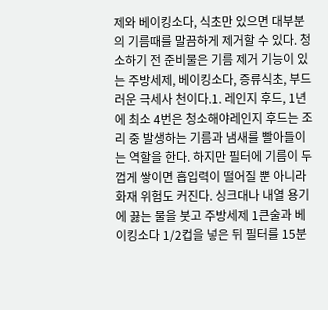제와 베이킹소다, 식초만 있으면 대부분의 기름때를 말끔하게 제거할 수 있다. 청소하기 전 준비물은 기름 제거 기능이 있는 주방세제, 베이킹소다, 증류식초, 부드러운 극세사 천이다.1. 레인지 후드, 1년에 최소 4번은 청소해야레인지 후드는 조리 중 발생하는 기름과 냄새를 빨아들이는 역할을 한다. 하지만 필터에 기름이 두껍게 쌓이면 흡입력이 떨어질 뿐 아니라 화재 위험도 커진다. 싱크대나 내열 용기에 끓는 물을 붓고 주방세제 1큰술과 베이킹소다 1/2컵을 넣은 뒤 필터를 15분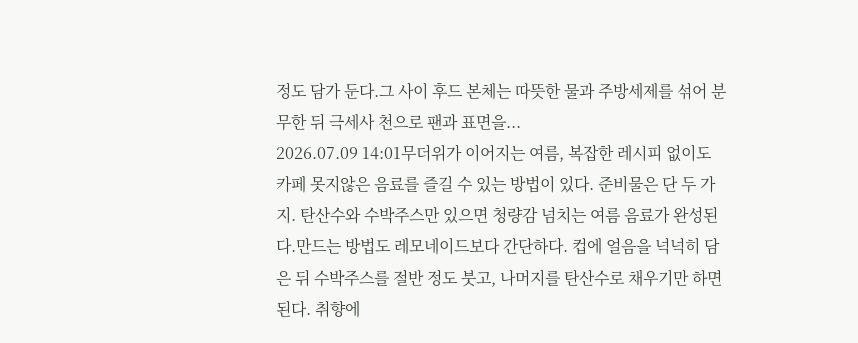정도 담가 둔다.그 사이 후드 본체는 따뜻한 물과 주방세제를 섞어 분무한 뒤 극세사 천으로 팬과 표면을...
2026.07.09 14:01무더위가 이어지는 여름, 복잡한 레시피 없이도 카페 못지않은 음료를 즐길 수 있는 방법이 있다. 준비물은 단 두 가지. 탄산수와 수박주스만 있으면 청량감 넘치는 여름 음료가 완성된다.만드는 방법도 레모네이드보다 간단하다. 컵에 얼음을 넉넉히 담은 뒤 수박주스를 절반 정도 붓고, 나머지를 탄산수로 채우기만 하면 된다. 취향에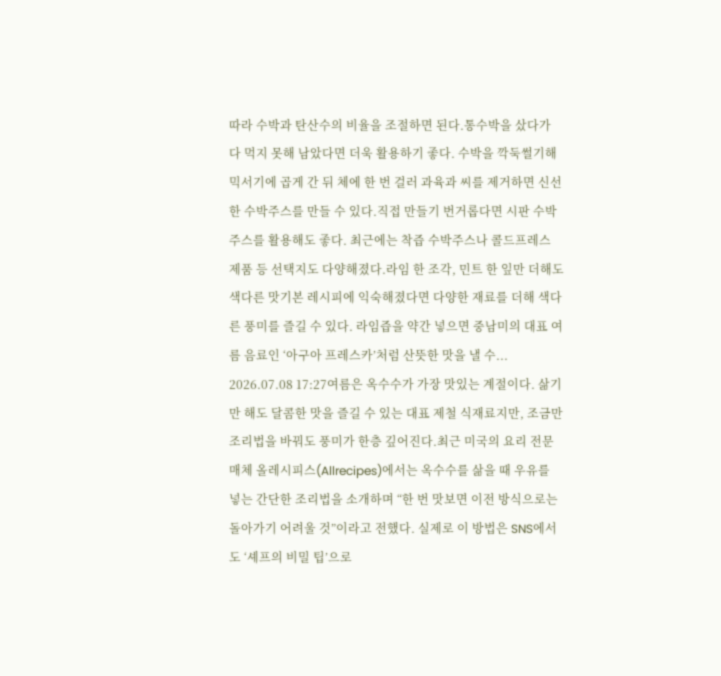따라 수박과 탄산수의 비율을 조절하면 된다.통수박을 샀다가 다 먹지 못해 남았다면 더욱 활용하기 좋다. 수박을 깍둑썰기해 믹서기에 곱게 간 뒤 체에 한 번 걸러 과육과 씨를 제거하면 신선한 수박주스를 만들 수 있다.직접 만들기 번거롭다면 시판 수박주스를 활용해도 좋다. 최근에는 착즙 수박주스나 콜드프레스 제품 등 선택지도 다양해졌다.라임 한 조각, 민트 한 잎만 더해도 색다른 맛기본 레시피에 익숙해졌다면 다양한 재료를 더해 색다른 풍미를 즐길 수 있다. 라임즙을 약간 넣으면 중남미의 대표 여름 음료인 ‘아구아 프레스카’처럼 산뜻한 맛을 낼 수...
2026.07.08 17:27여름은 옥수수가 가장 맛있는 계절이다. 삶기만 해도 달콤한 맛을 즐길 수 있는 대표 제철 식재료지만, 조금만 조리법을 바꿔도 풍미가 한층 깊어진다.최근 미국의 요리 전문 매체 올레시피스(Allrecipes)에서는 옥수수를 삶을 때 우유를 넣는 간단한 조리법을 소개하며 “한 번 맛보면 이전 방식으로는 돌아가기 어려울 것”이라고 전했다. 실제로 이 방법은 SNS에서도 ‘셰프의 비밀 팁’으로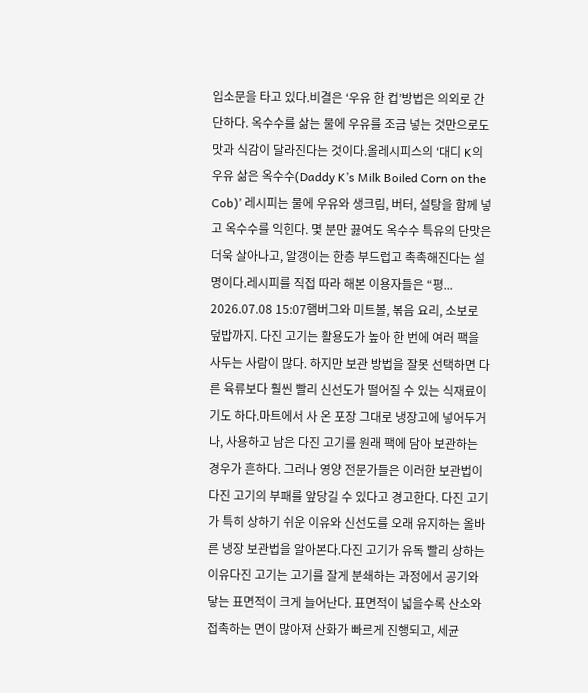입소문을 타고 있다.비결은 ‘우유 한 컵’방법은 의외로 간단하다. 옥수수를 삶는 물에 우유를 조금 넣는 것만으로도 맛과 식감이 달라진다는 것이다.올레시피스의 ‘대디 K의 우유 삶은 옥수수(Daddy K’s Milk Boiled Corn on the Cob)’ 레시피는 물에 우유와 생크림, 버터, 설탕을 함께 넣고 옥수수를 익힌다. 몇 분만 끓여도 옥수수 특유의 단맛은 더욱 살아나고, 알갱이는 한층 부드럽고 촉촉해진다는 설명이다.레시피를 직접 따라 해본 이용자들은 “평...
2026.07.08 15:07햄버그와 미트볼, 볶음 요리, 소보로 덮밥까지. 다진 고기는 활용도가 높아 한 번에 여러 팩을 사두는 사람이 많다. 하지만 보관 방법을 잘못 선택하면 다른 육류보다 훨씬 빨리 신선도가 떨어질 수 있는 식재료이기도 하다.마트에서 사 온 포장 그대로 냉장고에 넣어두거나, 사용하고 남은 다진 고기를 원래 팩에 담아 보관하는 경우가 흔하다. 그러나 영양 전문가들은 이러한 보관법이 다진 고기의 부패를 앞당길 수 있다고 경고한다. 다진 고기가 특히 상하기 쉬운 이유와 신선도를 오래 유지하는 올바른 냉장 보관법을 알아본다.다진 고기가 유독 빨리 상하는 이유다진 고기는 고기를 잘게 분쇄하는 과정에서 공기와 닿는 표면적이 크게 늘어난다. 표면적이 넓을수록 산소와 접촉하는 면이 많아져 산화가 빠르게 진행되고, 세균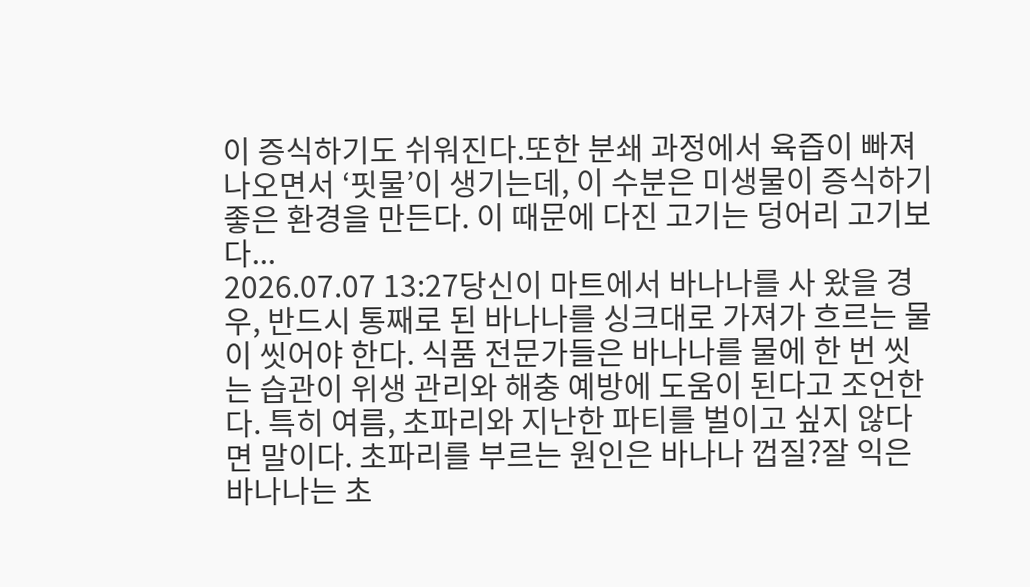이 증식하기도 쉬워진다.또한 분쇄 과정에서 육즙이 빠져나오면서 ‘핏물’이 생기는데, 이 수분은 미생물이 증식하기 좋은 환경을 만든다. 이 때문에 다진 고기는 덩어리 고기보다...
2026.07.07 13:27당신이 마트에서 바나나를 사 왔을 경우, 반드시 통째로 된 바나나를 싱크대로 가져가 흐르는 물이 씻어야 한다. 식품 전문가들은 바나나를 물에 한 번 씻는 습관이 위생 관리와 해충 예방에 도움이 된다고 조언한다. 특히 여름, 초파리와 지난한 파티를 벌이고 싶지 않다면 말이다. 초파리를 부르는 원인은 바나나 껍질?잘 익은 바나나는 초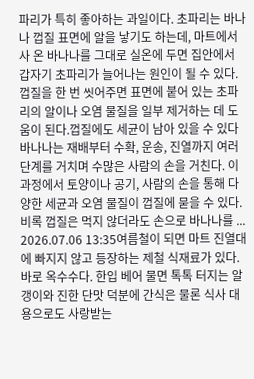파리가 특히 좋아하는 과일이다. 초파리는 바나나 껍질 표면에 알을 낳기도 하는데, 마트에서 사 온 바나나를 그대로 실온에 두면 집안에서 갑자기 초파리가 늘어나는 원인이 될 수 있다. 껍질을 한 번 씻어주면 표면에 붙어 있는 초파리의 알이나 오염 물질을 일부 제거하는 데 도움이 된다.껍질에도 세균이 남아 있을 수 있다바나나는 재배부터 수확, 운송, 진열까지 여러 단계를 거치며 수많은 사람의 손을 거친다. 이 과정에서 토양이나 공기, 사람의 손을 통해 다양한 세균과 오염 물질이 껍질에 묻을 수 있다. 비록 껍질은 먹지 않더라도 손으로 바나나를 ...
2026.07.06 13:35여름철이 되면 마트 진열대에 빠지지 않고 등장하는 제철 식재료가 있다. 바로 옥수수다. 한입 베어 물면 톡톡 터지는 알갱이와 진한 단맛 덕분에 간식은 물론 식사 대용으로도 사랑받는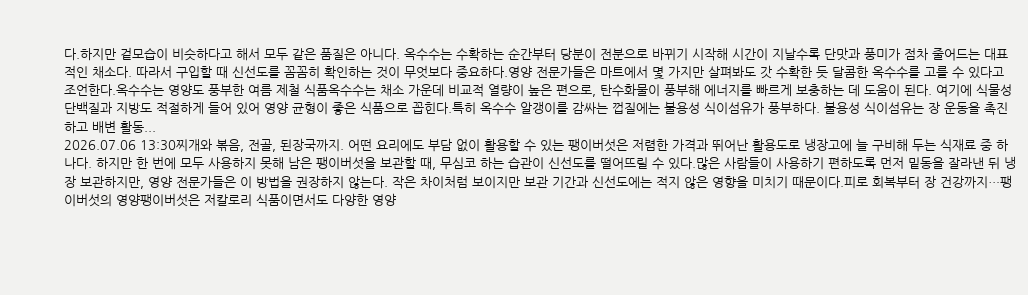다.하지만 겉모습이 비슷하다고 해서 모두 같은 품질은 아니다. 옥수수는 수확하는 순간부터 당분이 전분으로 바뀌기 시작해 시간이 지날수록 단맛과 풍미가 점차 줄어드는 대표적인 채소다. 따라서 구입할 때 신선도를 꼼꼼히 확인하는 것이 무엇보다 중요하다.영양 전문가들은 마트에서 몇 가지만 살펴봐도 갓 수확한 듯 달콤한 옥수수를 고를 수 있다고 조언한다.옥수수는 영양도 풍부한 여름 제철 식품옥수수는 채소 가운데 비교적 열량이 높은 편으로, 탄수화물이 풍부해 에너지를 빠르게 보충하는 데 도움이 된다. 여기에 식물성 단백질과 지방도 적절하게 들어 있어 영양 균형이 좋은 식품으로 꼽힌다.특히 옥수수 알갱이를 감싸는 껍질에는 불용성 식이섬유가 풍부하다. 불용성 식이섬유는 장 운동을 촉진하고 배변 활동...
2026.07.06 13:30찌개와 볶음, 전골, 된장국까지. 어떤 요리에도 부담 없이 활용할 수 있는 팽이버섯은 저렴한 가격과 뛰어난 활용도로 냉장고에 늘 구비해 두는 식재료 중 하나다. 하지만 한 번에 모두 사용하지 못해 남은 팽이버섯을 보관할 때, 무심코 하는 습관이 신선도를 떨어뜨릴 수 있다.많은 사람들이 사용하기 편하도록 먼저 밑동을 잘라낸 뒤 냉장 보관하지만, 영양 전문가들은 이 방법을 권장하지 않는다. 작은 차이처럼 보이지만 보관 기간과 신선도에는 적지 않은 영향을 미치기 때문이다.피로 회복부터 장 건강까지…팽이버섯의 영양팽이버섯은 저칼로리 식품이면서도 다양한 영양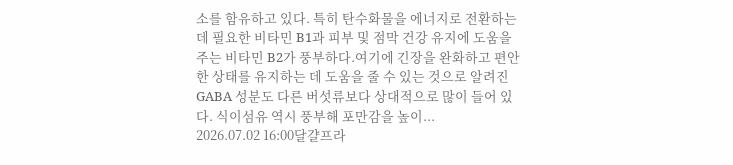소를 함유하고 있다. 특히 탄수화물을 에너지로 전환하는 데 필요한 비타민 B1과 피부 및 점막 건강 유지에 도움을 주는 비타민 B2가 풍부하다.여기에 긴장을 완화하고 편안한 상태를 유지하는 데 도움을 줄 수 있는 것으로 알려진 GABA 성분도 다른 버섯류보다 상대적으로 많이 들어 있다. 식이섬유 역시 풍부해 포만감을 높이...
2026.07.02 16:00달걀프라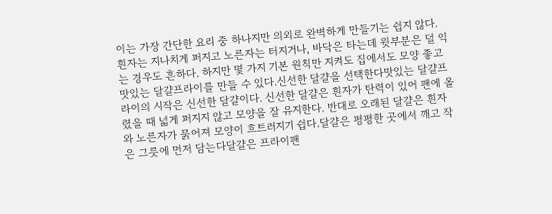이는 가장 간단한 요리 중 하나지만 의외로 완벽하게 만들기는 쉽지 않다. 흰자는 지나치게 퍼지고 노른자는 터지거나, 바닥은 타는데 윗부분은 덜 익는 경우도 흔하다. 하지만 몇 가지 기본 원칙만 지켜도 집에서도 모양 좋고 맛있는 달걀프라이를 만들 수 있다.신선한 달걀을 선택한다맛있는 달걀프라이의 시작은 신선한 달걀이다. 신선한 달걀은 흰자가 탄력이 있어 팬에 올렸을 때 넓게 퍼지지 않고 모양을 잘 유지한다. 반대로 오래된 달걀은 흰자와 노른자가 묽어져 모양이 흐트러지기 쉽다.달걀은 평평한 곳에서 깨고 작은 그릇에 먼저 담는다달걀은 프라이팬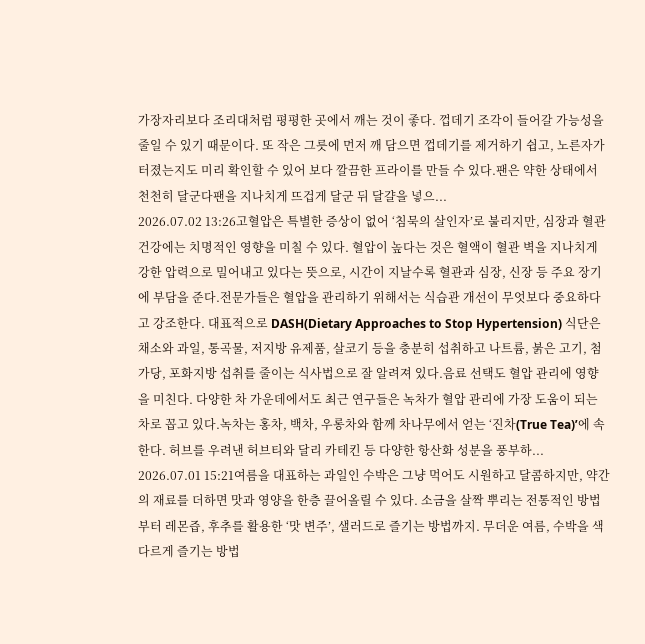가장자리보다 조리대처럼 평평한 곳에서 깨는 것이 좋다. 껍데기 조각이 들어갈 가능성을 줄일 수 있기 때문이다. 또 작은 그릇에 먼저 깨 담으면 껍데기를 제거하기 쉽고, 노른자가 터졌는지도 미리 확인할 수 있어 보다 깔끔한 프라이를 만들 수 있다.팬은 약한 상태에서 천천히 달군다팬을 지나치게 뜨겁게 달군 뒤 달걀을 넣으...
2026.07.02 13:26고혈압은 특별한 증상이 없어 ‘침묵의 살인자’로 불리지만, 심장과 혈관 건강에는 치명적인 영향을 미칠 수 있다. 혈압이 높다는 것은 혈액이 혈관 벽을 지나치게 강한 압력으로 밀어내고 있다는 뜻으로, 시간이 지날수록 혈관과 심장, 신장 등 주요 장기에 부담을 준다.전문가들은 혈압을 관리하기 위해서는 식습관 개선이 무엇보다 중요하다고 강조한다. 대표적으로 DASH(Dietary Approaches to Stop Hypertension) 식단은 채소와 과일, 통곡물, 저지방 유제품, 살코기 등을 충분히 섭취하고 나트륨, 붉은 고기, 첨가당, 포화지방 섭취를 줄이는 식사법으로 잘 알려져 있다.음료 선택도 혈압 관리에 영향을 미친다. 다양한 차 가운데에서도 최근 연구들은 녹차가 혈압 관리에 가장 도움이 되는 차로 꼽고 있다.녹차는 홍차, 백차, 우롱차와 함께 차나무에서 얻는 ‘진차(True Tea)’에 속한다. 허브를 우려낸 허브티와 달리 카테킨 등 다양한 항산화 성분을 풍부하...
2026.07.01 15:21여름을 대표하는 과일인 수박은 그냥 먹어도 시원하고 달콤하지만, 약간의 재료를 더하면 맛과 영양을 한층 끌어올릴 수 있다. 소금을 살짝 뿌리는 전통적인 방법부터 레몬즙, 후추를 활용한 ‘맛 변주’, 샐러드로 즐기는 방법까지. 무더운 여름, 수박을 색다르게 즐기는 방법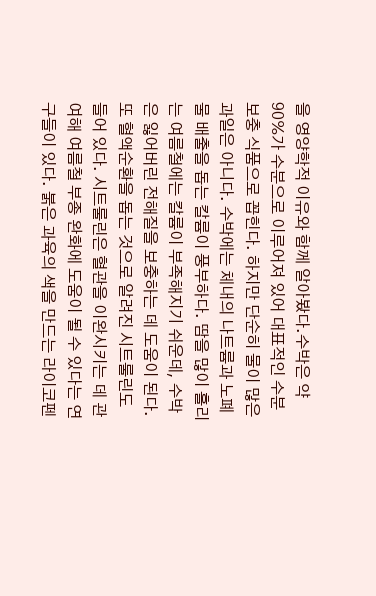을 영양학적 이유와 함께 알아봤다.수박은 약 90%가 수분으로 이루어져 있어 대표적인 수분 보충 식품으로 꼽힌다. 하지만 단순히 물이 많은 과일은 아니다. 수박에는 체내의 나트륨과 노폐물 배출을 돕는 칼륨이 풍부하다. 땀을 많이 흘리는 여름철에는 칼륨이 부족해지기 쉬운데, 수박은 잃어버린 전해질을 보충하는 데 도움이 된다.또 혈액순환을 돕는 것으로 알려진 시트룰린도 들어 있다. 시트룰린은 혈관을 이완시키는 데 관여해 여름철 부종 완화에 도움이 될 수 있다는 연구들이 있다. 붉은 과육의 색을 만드는 라이코펜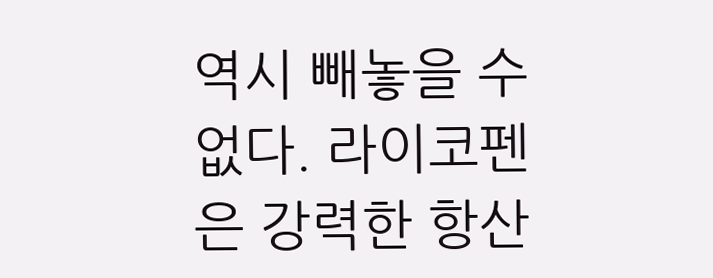역시 빼놓을 수 없다. 라이코펜은 강력한 항산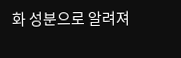화 성분으로 알려져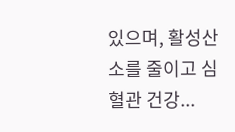있으며, 활성산소를 줄이고 심혈관 건강...